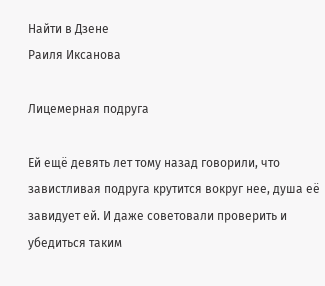Найти в Дзене
Раиля Иксанова

Лицемерная подруга

Ей ещё девять лет тому назад говорили, что завистливая подруга крутится вокруг нее, душа её завидует ей. И даже советовали проверить и убедиться таким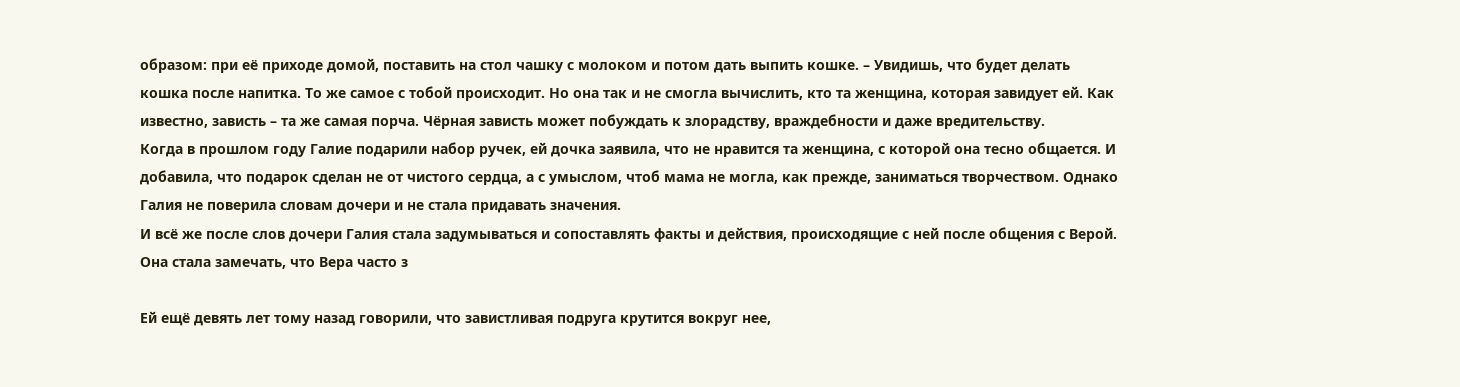образом: при её приходе домой, поставить на стол чашку с молоком и потом дать выпить кошке. – Увидишь, что будет делать кошка после напитка. То же самое с тобой происходит. Но она так и не смогла вычислить, кто та женщина, которая завидует ей. Как известно, зависть – та же самая порча. Чёрная зависть может побуждать к злорадству, враждебности и даже вредительству.
Когда в прошлом году Галие подарили набор ручек, ей дочка заявила, что не нравится та женщина, с которой она тесно общается. И добавила, что подарок сделан не от чистого сердца, а с умыслом, чтоб мама не могла, как прежде, заниматься творчеством. Однако Галия не поверила словам дочери и не стала придавать значения.
И всё же после слов дочери Галия стала задумываться и сопоставлять факты и действия, происходящие с ней после общения с Верой.
Она стала замечать, что Вера часто з

Ей ещё девять лет тому назад говорили, что завистливая подруга крутится вокруг нее,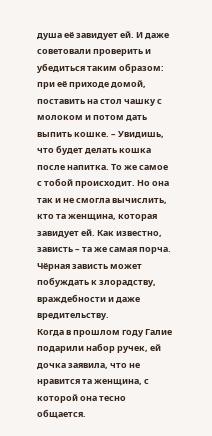душа её завидует ей. И даже советовали проверить и убедиться таким образом: при её приходе домой, поставить на стол чашку с молоком и потом дать выпить кошке. – Увидишь, что будет делать кошка после напитка. То же самое с тобой происходит. Но она так и не смогла вычислить, кто та женщина, которая завидует ей. Как известно, зависть – та же самая порча. Чёрная зависть может побуждать к злорадству, враждебности и даже вредительству.
Когда в прошлом году Галие подарили набор ручек, ей дочка заявила, что не нравится та женщина, с которой она тесно общается.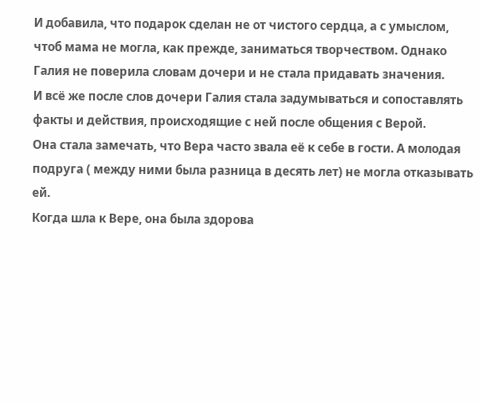И добавила, что подарок сделан не от чистого сердца, а с умыслом, чтоб мама не могла, как прежде, заниматься творчеством. Однако Галия не поверила словам дочери и не стала придавать значения.
И всё же после слов дочери Галия стала задумываться и сопоставлять факты и действия, происходящие с ней после общения с Верой.
Она стала замечать, что Вера часто звала её к себе в гости. А молодая подруга ( между ними была разница в десять лет) не могла отказывать ей.
Когда шла к Вере, она была здорова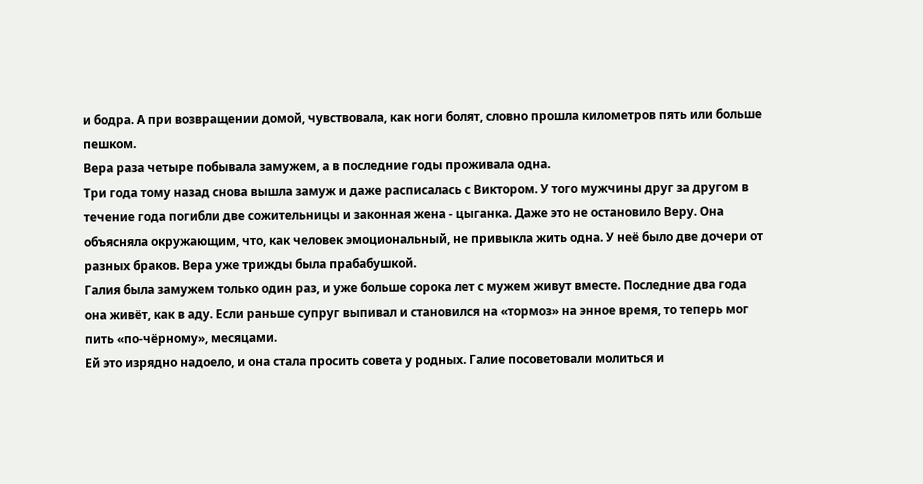и бодра. А при возвращении домой, чувствовала, как ноги болят, словно прошла километров пять или больше пешком.
Вера раза четыре побывала замужем, а в последние годы проживала одна.
Три года тому назад снова вышла замуж и даже расписалась с Виктором. У того мужчины друг за другом в течение года погибли две сожительницы и законная жена - цыганка. Даже это не остановило Веру. Она объясняла окружающим, что, как человек эмоциональный, не привыкла жить одна. У неё было две дочери от разных браков. Вера уже трижды была прабабушкой.
Галия была замужем только один раз, и уже больше сорока лет с мужем живут вместе. Последние два года она живёт, как в аду. Если раньше супруг выпивал и становился на «тормоз» на энное время, то теперь мог пить «по-чёрному», месяцами.
Ей это изрядно надоело, и она стала просить совета у родных. Галие посоветовали молиться и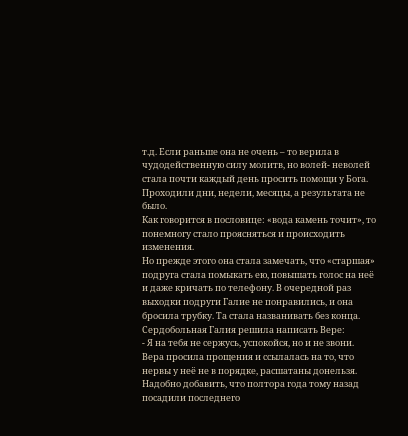т.д. Если раньше она не очень – то верила в чудодейственную силу молитв, но волей- неволей стала почти каждый день просить помощи у Бога. Проходили дни, недели, месяцы, а результата не было.
Как говорится в пословице: «вода камень точит», то понемногу стало проясняться и происходить изменения.
Но прежде этого она стала замечать, что «старшая» подруга стала помыкать ею, повышать голос на неё и даже кричать по телефону. В очередной раз выходки подруги Галие не понравились, и она бросила трубку. Та стала названивать без конца. Сердобольная Галия решила написать Вере:
- Я на тебя не сержусь, успокойся, но и не звони.
Вера просила прощения и ссылалась на то, что нервы у неё не в порядке, расшатаны донельзя. Надобно добавить, что полтора года тому назад посадили последнего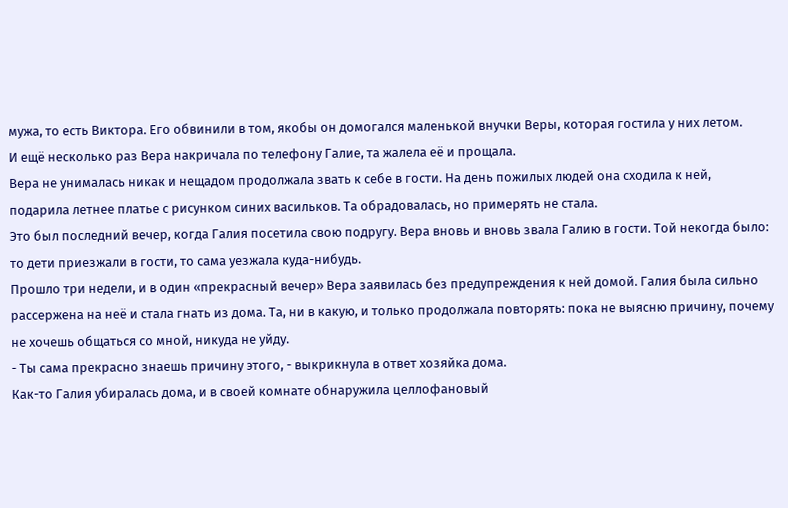мужа, то есть Виктора. Его обвинили в том, якобы он домогался маленькой внучки Веры, которая гостила у них летом.
И ещё несколько раз Вера накричала по телефону Галие, та жалела её и прощала.
Вера не унималась никак и нещадом продолжала звать к себе в гости. На день пожилых людей она сходила к ней, подарила летнее платье с рисунком синих васильков. Та обрадовалась, но примерять не стала.
Это был последний вечер, когда Галия посетила свою подругу. Вера вновь и вновь звала Галию в гости. Той некогда было: то дети приезжали в гости, то сама уезжала куда-нибудь.
Прошло три недели, и в один «прекрасный вечер» Вера заявилась без предупреждения к ней домой. Галия была сильно рассержена на неё и стала гнать из дома. Та, ни в какую, и только продолжала повторять: пока не выясню причину, почему не хочешь общаться со мной, никуда не уйду.
- Ты сама прекрасно знаешь причину этого, - выкрикнула в ответ хозяйка дома.
Как-то Галия убиралась дома, и в своей комнате обнаружила целлофановый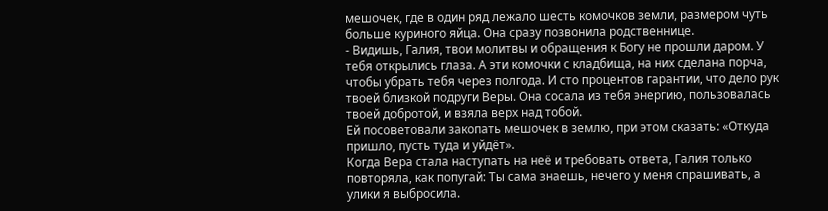мешочек, где в один ряд лежало шесть комочков земли, размером чуть больше куриного яйца. Она сразу позвонила родственнице.
- Видишь, Галия, твои молитвы и обращения к Богу не прошли даром. У тебя открылись глаза. А эти комочки с кладбища, на них сделана порча, чтобы убрать тебя через полгода. И сто процентов гарантии, что дело рук твоей близкой подруги Веры. Она сосала из тебя энергию, пользовалась твоей добротой, и взяла верх над тобой.
Ей посоветовали закопать мешочек в землю, при этом сказать: «Откуда пришло, пусть туда и уйдёт».
Когда Вера стала наступать на неё и требовать ответа, Галия только повторяла, как попугай: Ты сама знаешь, нечего у меня спрашивать, а улики я выбросила.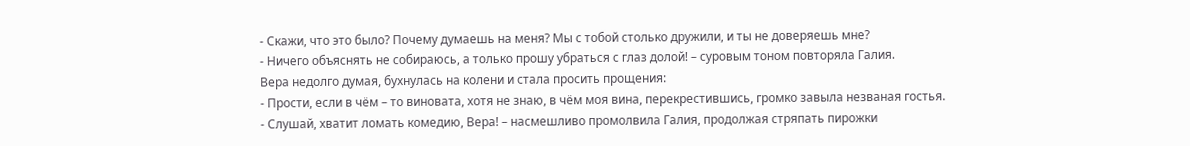- Скажи, что это было? Почему думаешь на меня? Мы с тобой столько дружили, и ты не доверяешь мне?
- Ничего объяснять не собираюсь, а только прошу убраться с глаз долой! – суровым тоном повторяла Галия.
Вера недолго думая, бухнулась на колени и стала просить прощения:
- Прости, если в чём – то виновата, хотя не знаю, в чём моя вина, перекрестившись, громко завыла незваная гостья.
- Слушай, хватит ломать комедию, Вера! – насмешливо промолвила Галия, продолжая стряпать пирожки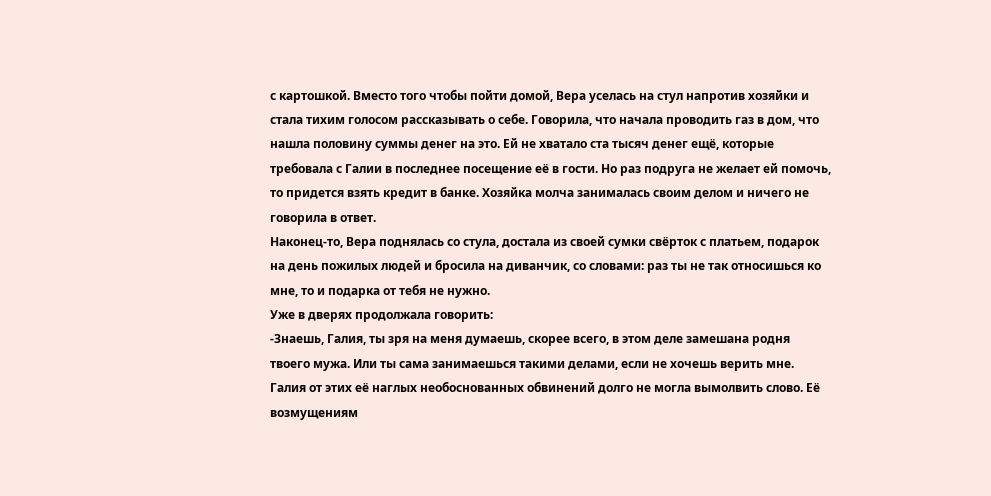с картошкой. Вместо того чтобы пойти домой, Вера уселась на стул напротив хозяйки и стала тихим голосом рассказывать о себе. Говорила, что начала проводить газ в дом, что нашла половину суммы денег на это. Ей не хватало ста тысяч денег ещё, которые требовала с Галии в последнее посещение её в гости. Но раз подруга не желает ей помочь, то придется взять кредит в банке. Хозяйка молча занималась своим делом и ничего не говорила в ответ.
Наконец-то, Вера поднялась со стула, достала из своей сумки свёрток с платьем, подарок на день пожилых людей и бросила на диванчик, со словами: раз ты не так относишься ко мне, то и подарка от тебя не нужно.
Уже в дверях продолжала говорить:
-Знаешь, Галия, ты зря на меня думаешь, скорее всего, в этом деле замешана родня твоего мужа. Или ты сама занимаешься такими делами, если не хочешь верить мне.
Галия от этих её наглых необоснованных обвинений долго не могла вымолвить слово. Её возмущениям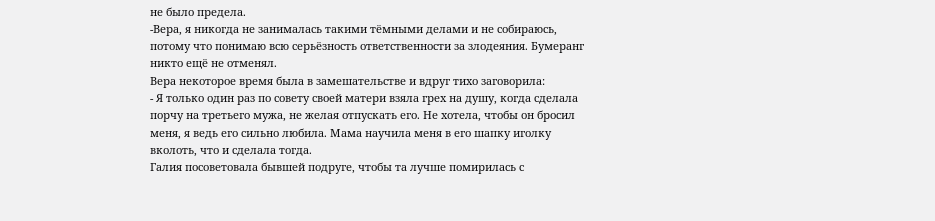не было предела.
-Вера, я никогда не занималась такими тёмными делами и не собираюсь, потому что понимаю всю серьёзность ответственности за злодеяния. Бумеранг никто ещё не отменял.
Вера некоторое время была в замешательстве и вдруг тихо заговорила:
- Я только один раз по совету своей матери взяла грех на душу, когда сделала порчу на третьего мужа, не желая отпускать его. Не хотела, чтобы он бросил меня, я ведь его сильно любила. Мама научила меня в его шапку иголку вколоть, что и сделала тогда.
Галия посоветовала бывшей подруге, чтобы та лучше помирилась с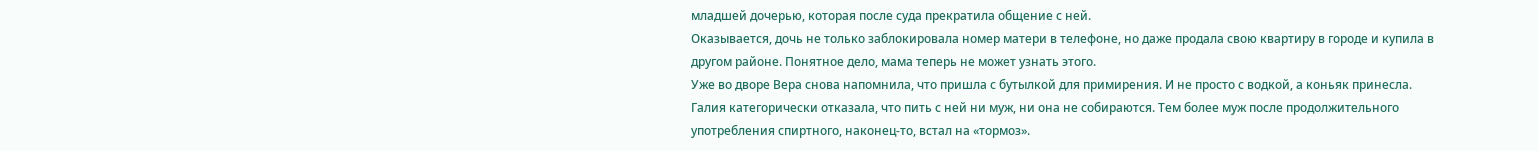младшей дочерью, которая после суда прекратила общение с ней.
Оказывается, дочь не только заблокировала номер матери в телефоне, но даже продала свою квартиру в городе и купила в другом районе. Понятное дело, мама теперь не может узнать этого.
Уже во дворе Вера снова напомнила, что пришла с бутылкой для примирения. И не просто с водкой, а коньяк принесла. Галия категорически отказала, что пить с ней ни муж, ни она не собираются. Тем более муж после продолжительного употребления спиртного, наконец-то, встал на «тормоз».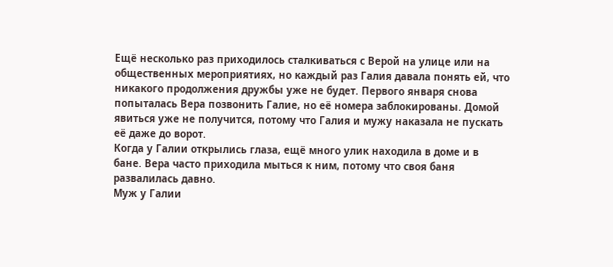Ещё несколько раз приходилось сталкиваться с Верой на улице или на общественных мероприятиях, но каждый раз Галия давала понять ей, что никакого продолжения дружбы уже не будет. Первого января снова попыталась Вера позвонить Галие, но её номера заблокированы. Домой явиться уже не получится, потому что Галия и мужу наказала не пускать её даже до ворот.
Когда у Галии открылись глаза, ещё много улик находила в доме и в бане. Вера часто приходила мыться к ним, потому что своя баня развалилась давно.
Муж у Галии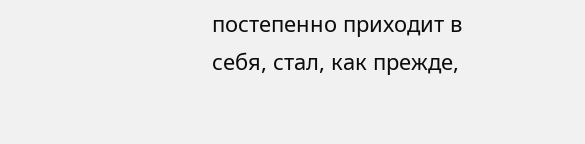постепенно приходит в себя, стал, как прежде,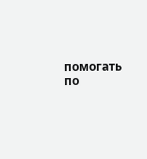помогать по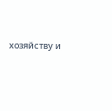хозяйству и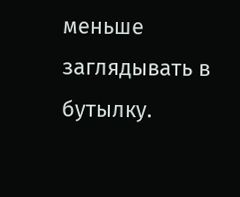меньше заглядывать в бутылку.